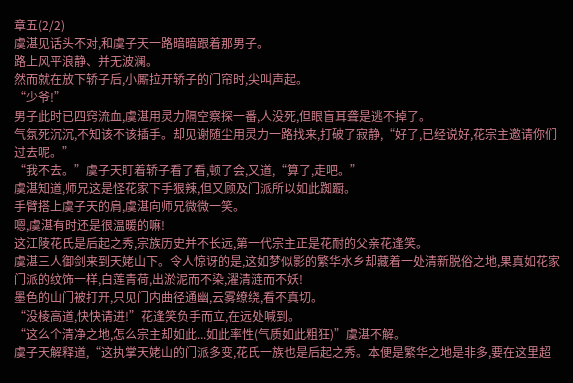章五(2/2)
虞湛见话头不对,和虞子天一路暗暗跟着那男子。
路上风平浪静、并无波澜。
然而就在放下轿子后,小厮拉开轿子的门帘时,尖叫声起。
“少爷!”
男子此时已四窍流血,虞湛用灵力隔空察探一番,人没死,但眼盲耳聋是逃不掉了。
气氛死沉沉,不知该不该插手。却见谢随尘用灵力一路找来,打破了寂静,“好了,已经说好,花宗主邀请你们过去呢。”
“我不去。”虞子天盯着轿子看了看,顿了会,又道,“算了,走吧。”
虞湛知道,师兄这是怪花家下手狠辣,但又顾及门派所以如此踟蹰。
手臂搭上虞子天的肩,虞湛向师兄微微一笑。
嗯,虞湛有时还是很温暖的嘛!
这江陵花氏是后起之秀,宗族历史并不长远,第一代宗主正是花耐的父亲花逢笑。
虞湛三人御剑来到天姥山下。令人惊讶的是,这如梦似影的繁华水乡却藏着一处清新脱俗之地,果真如花家门派的纹饰一样,白莲青荷,出淤泥而不染,濯清涟而不妖!
墨色的山门被打开,只见门内曲径通幽,云雾缭绕,看不真切。
“没棱高道,快快请进!”花逢笑负手而立,在远处喊到。
“这么个清净之地,怎么宗主却如此...如此率性(气质如此粗狂)”虞湛不解。
虞子天解释道,“这执掌天姥山的门派多变,花氏一族也是后起之秀。本便是繁华之地是非多,要在这里超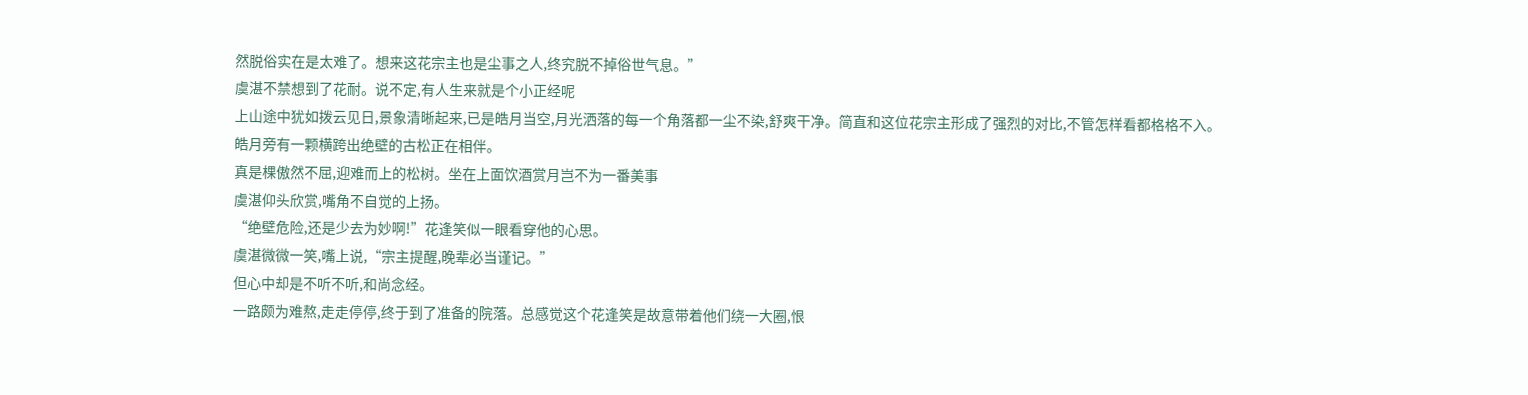然脱俗实在是太难了。想来这花宗主也是尘事之人,终究脱不掉俗世气息。”
虞湛不禁想到了花耐。说不定,有人生来就是个小正经呢
上山途中犹如拨云见日,景象清晰起来,已是皓月当空,月光洒落的每一个角落都一尘不染,舒爽干净。简直和这位花宗主形成了强烈的对比,不管怎样看都格格不入。
皓月旁有一颗横跨出绝壁的古松正在相伴。
真是棵傲然不屈,迎难而上的松树。坐在上面饮酒赏月岂不为一番美事
虞湛仰头欣赏,嘴角不自觉的上扬。
“绝壁危险,还是少去为妙啊!”花逢笑似一眼看穿他的心思。
虞湛微微一笑,嘴上说,“宗主提醒,晚辈必当谨记。”
但心中却是不听不听,和尚念经。
一路颇为难熬,走走停停,终于到了准备的院落。总感觉这个花逢笑是故意带着他们绕一大圈,恨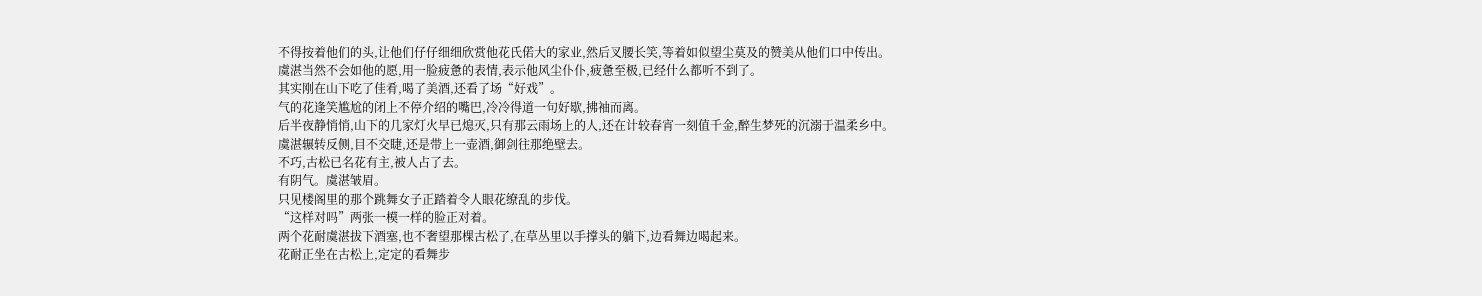不得按着他们的头,让他们仔仔细细欣赏他花氏偌大的家业,然后叉腰长笑,等着如似望尘莫及的赞美从他们口中传出。
虞湛当然不会如他的愿,用一脸疲惫的表情,表示他风尘仆仆,疲惫至极,已经什么都听不到了。
其实刚在山下吃了佳肴,喝了美酒,还看了场“好戏”。
气的花逢笑尴尬的闭上不停介绍的嘴巴,冷冷得道一句好歇,拂袖而离。
后半夜静悄悄,山下的几家灯火早已熄灭,只有那云雨场上的人,还在计较春宵一刻值千金,醉生梦死的沉溺于温柔乡中。
虞湛辗转反侧,目不交睫,还是带上一壶酒,御剑往那绝壁去。
不巧,古松已名花有主,被人占了去。
有阴气。虞湛皱眉。
只见楼阁里的那个跳舞女子正踏着令人眼花缭乱的步伐。
“这样对吗”两张一模一样的脸正对着。
两个花耐虞湛拔下酒塞,也不奢望那棵古松了,在草丛里以手撑头的躺下,边看舞边喝起来。
花耐正坐在古松上,定定的看舞步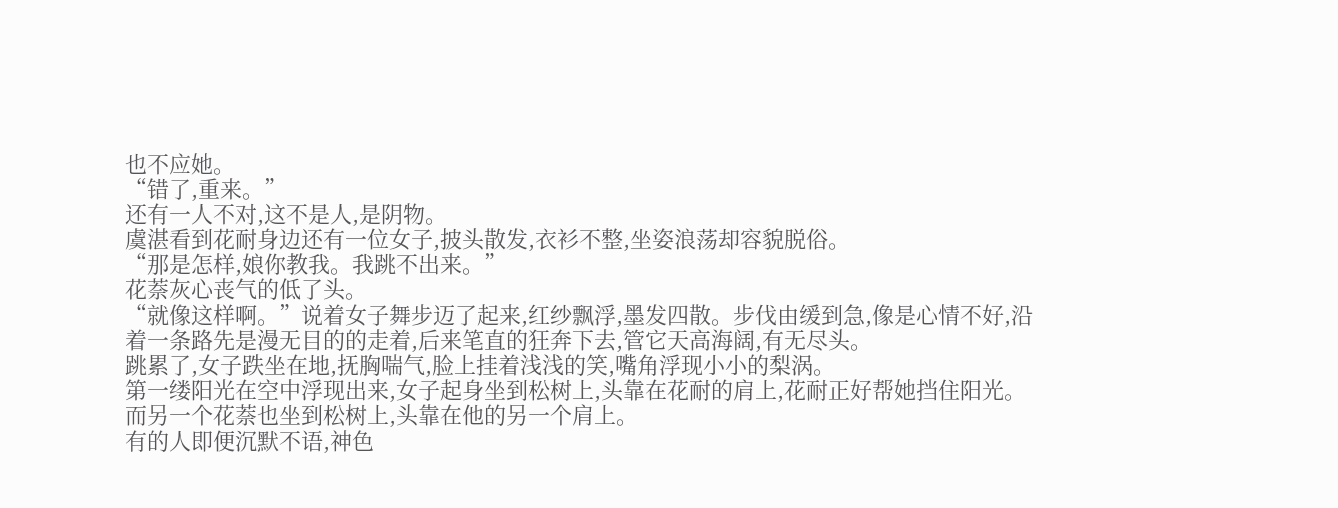也不应她。
“错了,重来。”
还有一人不对,这不是人,是阴物。
虞湛看到花耐身边还有一位女子,披头散发,衣衫不整,坐姿浪荡却容貌脱俗。
“那是怎样,娘你教我。我跳不出来。”
花萘灰心丧气的低了头。
“就像这样啊。”说着女子舞步迈了起来,红纱飘浮,墨发四散。步伐由缓到急,像是心情不好,沿着一条路先是漫无目的的走着,后来笔直的狂奔下去,管它天高海阔,有无尽头。
跳累了,女子跌坐在地,抚胸喘气,脸上挂着浅浅的笑,嘴角浮现小小的梨涡。
第一缕阳光在空中浮现出来,女子起身坐到松树上,头靠在花耐的肩上,花耐正好帮她挡住阳光。
而另一个花萘也坐到松树上,头靠在他的另一个肩上。
有的人即便沉默不语,神色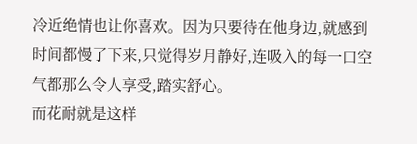冷近绝情也让你喜欢。因为只要待在他身边,就感到时间都慢了下来,只觉得岁月静好,连吸入的每一口空气都那么令人享受,踏实舒心。
而花耐就是这样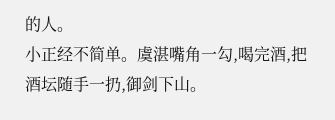的人。
小正经不简单。虞湛嘴角一勾,喝完酒,把酒坛随手一扔,御剑下山。